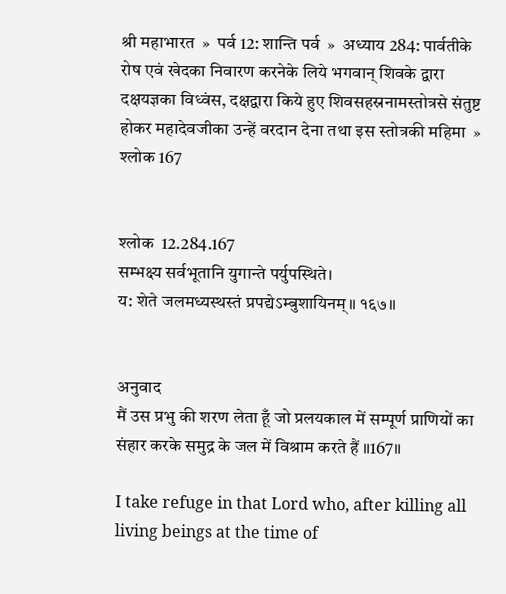श्री महाभारत  »  पर्व 12: शान्ति पर्व  »  अध्याय 284: पार्वतीके रोष एवं खेदका निवारण करनेके लिये भगवान् शिवके द्वारा दक्षयज्ञका विध्वंस, दक्षद्वारा किये हुए शिवसहस्रनामस्तोत्रसे संतुष्ट होकर महादेवजीका उन्हें वरदान देना तथा इस स्तोत्रकी महिमा  »  श्लोक 167


श्लोक  12.284.167
सम्भक्ष्य सर्वभूतानि युगान्ते पर्युपस्थिते।
य: शेते जलमध्यस्थस्तं प्रपद्येऽम्बुशायिनम्॥ १६७॥


अनुवाद
मैं उस प्रभु की शरण लेता हूँ जो प्रलयकाल में सम्पूर्ण प्राणियों का संहार करके समुद्र के जल में विश्राम करते हैं ॥167॥

I take refuge in that Lord who, after killing all living beings at the time of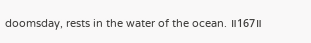doomsday, rests in the water of the ocean. ॥167॥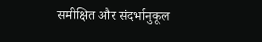समीक्षित और संदर्भानुकूल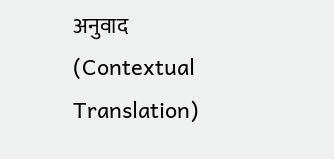अनुवाद (Contextual Translation)